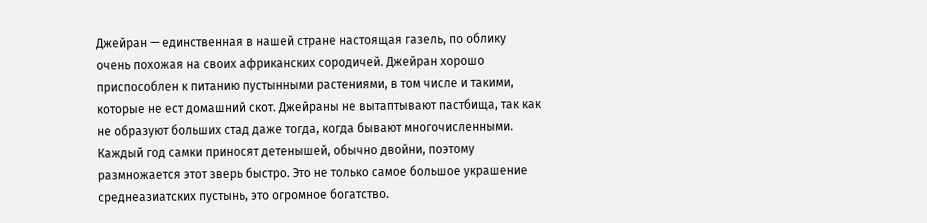Джейран — единственная в нашей стране настоящая газель, по облику очень похожая на своих африканских сородичей. Джейран хорошо приспособлен к питанию пустынными растениями, в том числе и такими, которые не ест домашний скот. Джейраны не вытаптывают пастбища, так как не образуют больших стад даже тогда, когда бывают многочисленными. Каждый год самки приносят детенышей, обычно двойни, поэтому размножается этот зверь быстро. Это не только самое большое украшение среднеазиатских пустынь, это огромное богатство.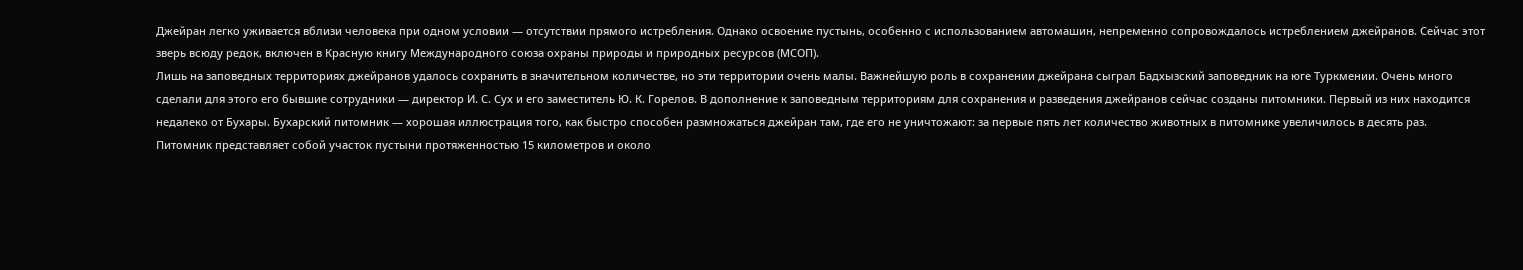Джейран легко уживается вблизи человека при одном условии — отсутствии прямого истребления. Однако освоение пустынь, особенно с использованием автомашин, непременно сопровождалось истреблением джейранов. Сейчас этот зверь всюду редок, включен в Красную книгу Международного союза охраны природы и природных ресурсов (МСОП).
Лишь на заповедных территориях джейранов удалось сохранить в значительном количестве, но эти территории очень малы. Важнейшую роль в сохранении джейрана сыграл Бадхызский заповедник на юге Туркмении. Очень много сделали для этого его бывшие сотрудники — директор И. С. Сух и его заместитель Ю. К. Горелов. В дополнение к заповедным территориям для сохранения и разведения джейранов сейчас созданы питомники. Первый из них находится недалеко от Бухары. Бухарский питомник — хорошая иллюстрация того, как быстро способен размножаться джейран там, где его не уничтожают: за первые пять лет количество животных в питомнике увеличилось в десять раз. Питомник представляет собой участок пустыни протяженностью 15 километров и около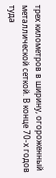трех километров в ширину, огороженный металлической сеткой. В конце 70-х годов туда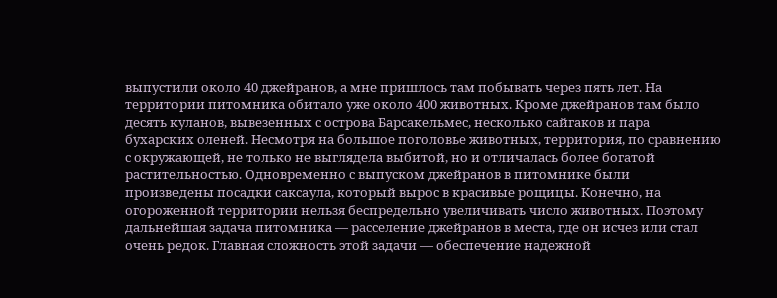выпустили около 40 джейранов, а мне пришлось там побывать через пять лет. На территории питомника обитало уже около 400 животных. Кроме джейранов там было десять куланов, вывезенных с острова Барсакельмес, несколько сайгаков и пара бухарских оленей. Несмотря на большое поголовье животных, территория, по сравнению с окружающей, не только не выглядела выбитой, но и отличалась более богатой растительностью. Одновременно с выпуском джейранов в питомнике были произведены посадки саксаула, который вырос в красивые рощицы. Конечно, на огороженной территории нельзя беспредельно увеличивать число животных. Поэтому дальнейшая задача питомника — расселение джейранов в места, где он исчез или стал очень редок. Главная сложность этой задачи — обеспечение надежной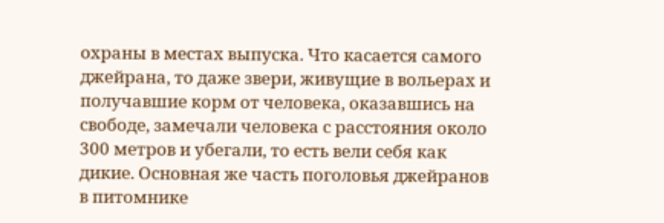охраны в местах выпуска. Что касается самого джейрана, то даже звери, живущие в вольерах и получавшие корм от человека, оказавшись на свободе, замечали человека с расстояния около 300 метров и убегали, то есть вели себя как дикие. Основная же часть поголовья джейранов в питомнике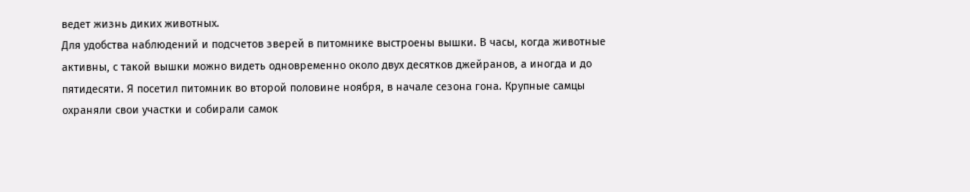ведет жизнь диких животных.
Для удобства наблюдений и подсчетов зверей в питомнике выстроены вышки. В часы, когда животные активны, с такой вышки можно видеть одновременно около двух десятков джейранов, а иногда и до пятидесяти. Я посетил питомник во второй половине ноября, в начале сезона гона. Крупные самцы охраняли свои участки и собирали самок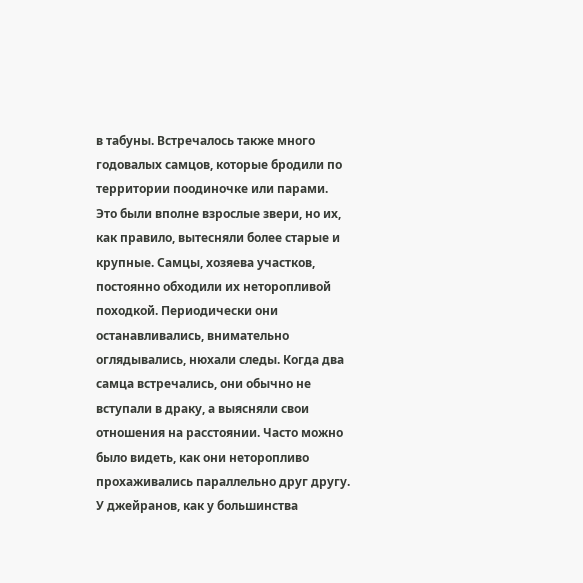в табуны. Встречалось также много годовалых самцов, которые бродили по территории поодиночке или парами. Это были вполне взрослые звери, но их, как правило, вытесняли более старые и крупные. Самцы, хозяева участков, постоянно обходили их неторопливой походкой. Периодически они останавливались, внимательно оглядывались, нюхали следы. Когда два самца встречались, они обычно не вступали в драку, а выясняли свои отношения на расстоянии. Часто можно было видеть, как они неторопливо прохаживались параллельно друг другу. У джейранов, как у большинства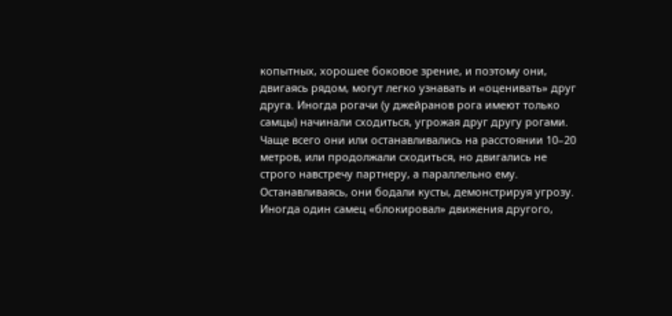копытных, хорошее боковое зрение, и поэтому они, двигаясь рядом, могут легко узнавать и «оценивать» друг друга. Иногда рогачи (у джейранов рога имеют только самцы) начинали сходиться, угрожая друг другу рогами. Чаще всего они или останавливались на расстоянии 10–20 метров, или продолжали сходиться, но двигались не строго навстречу партнеру, а параллельно ему. Останавливаясь, они бодали кусты, демонстрируя угрозу. Иногда один самец «блокировал» движения другого,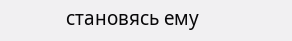становясь ему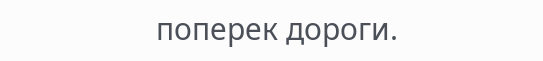поперек дороги.